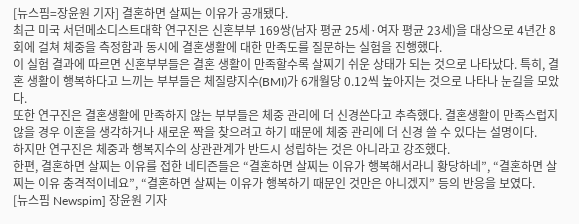[뉴스핌=장윤원 기자] 결혼하면 살찌는 이유가 공개됐다.
최근 미국 서던메소디스트대학 연구진은 신혼부부 169쌍(남자 평균 25세·여자 평균 23세)을 대상으로 4년간 8회에 걸쳐 체중을 측정함과 동시에 결혼생활에 대한 만족도를 질문하는 실험을 진행했다.
이 실험 결과에 따르면 신혼부부들은 결혼 생활이 만족할수록 살찌기 쉬운 상태가 되는 것으로 나타났다. 특히, 결혼 생활이 행복하다고 느끼는 부부들은 체질량지수(BMI)가 6개월당 0.12씩 높아지는 것으로 나타나 눈길을 모았다.
또한 연구진은 결혼생활에 만족하지 않는 부부들은 체중 관리에 더 신경쓴다고 추측했다. 결혼생활이 만족스럽지 않을 경우 이혼을 생각하거나 새로운 짝을 찾으려고 하기 때문에 체중 관리에 더 신경 쓸 수 있다는 설명이다.
하지만 연구진은 체중과 행복지수의 상관관계가 반드시 성립하는 것은 아니라고 강조했다.
한편, 결혼하면 살찌는 이유를 접한 네티즌들은 “결혼하면 살찌는 이유가 행복해서라니 황당하네”, “결혼하면 살찌는 이유 충격적이네요”, “결혼하면 살찌는 이유가 행복하기 때문인 것만은 아니겠지” 등의 반응을 보였다.
[뉴스핌 Newspim] 장윤원 기자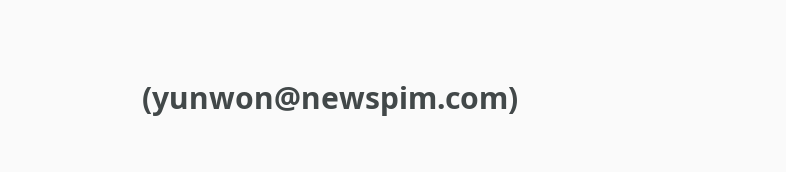(yunwon@newspim.com)